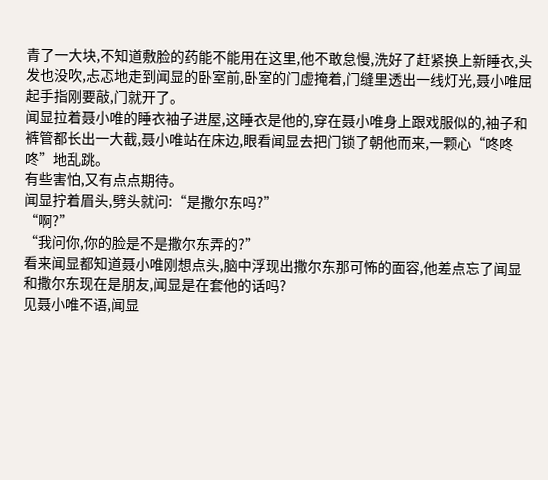青了一大块,不知道敷脸的药能不能用在这里,他不敢怠慢,洗好了赶紧换上新睡衣,头发也没吹,忐忑地走到闻显的卧室前,卧室的门虚掩着,门缝里透出一线灯光,聂小唯屈起手指刚要敲,门就开了。
闻显拉着聂小唯的睡衣袖子进屋,这睡衣是他的,穿在聂小唯身上跟戏服似的,袖子和裤管都长出一大截,聂小唯站在床边,眼看闻显去把门锁了朝他而来,一颗心“咚咚咚”地乱跳。
有些害怕,又有点点期待。
闻显拧着眉头,劈头就问:“是撒尔东吗?”
“啊?”
“我问你,你的脸是不是撒尔东弄的?”
看来闻显都知道聂小唯刚想点头,脑中浮现出撒尔东那可怖的面容,他差点忘了闻显和撒尔东现在是朋友,闻显是在套他的话吗?
见聂小唯不语,闻显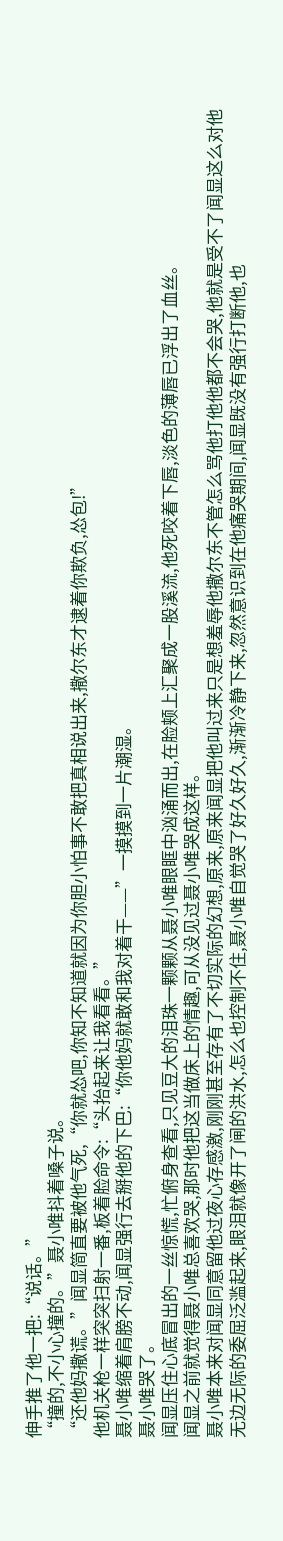伸手推了他一把:“说话。”
“撞的,不小心撞的。”聂小唯抖着嗓子说。
“还他妈撒谎。”闻显简直要被他气死,“你就怂吧,你知不知道就因为你胆小怕事不敢把真相说出来,撒尔东才逮着你欺负,怂包!”
他机关枪一样突突扫射一番,板着脸命令:“头抬起来让我看看。”
聂小唯缩着肩膀不动,闻显强行去掰他的下巴:“你他妈就敢和我对着干——”一摸摸到一片潮湿。
聂小唯哭了。
闻显压住心底冒出的一丝惊慌,忙俯身查看,只见豆大的泪珠一颗颗从聂小唯眼眶中汹涌而出,在脸颊上汇聚成一股溪流,他死咬着下唇,淡色的薄唇已浮出了血丝。
闻显之前就觉得聂小唯总喜欢哭,那时他把这当做床上的情趣,可从没见过聂小唯哭成这样。
聂小唯本来对闻显同意留他过夜心存感激,刚刚甚至存有了不切实际的幻想,原来,原来闻显把他叫过来只是想羞辱他撒尔东不管怎么骂他打他他都不会哭,他就是受不了闻显这么对他
无边无际的委屈泛滥起来,眼泪就像开了闸的洪水,怎么也控制不住,聂小唯自觉哭了好久好久,渐渐冷静下来,忽然意识到在他痛哭期间,闻显既没有强行打断他,也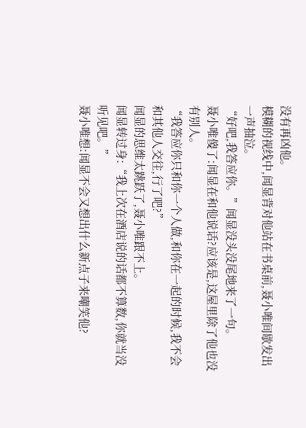没有再凶他。
模糊的视线中,闻显背对他站在书桌前,聂小唯间歇发出一声抽泣。
“好吧,我答应你。”闻显没头没尾地来了一句。
聂小唯傻了:闻显在和他说话?应该是,这屋里除了他也没有别人。
“我答应你只和你一个人做,和你在一起的时候,我不会和其他人交往,行了吧?”
闻显的思维太跳跃了,聂小唯跟不上。
闻显转过身:“我上次在酒店说的话都不算数,你就当没听见吧。”
聂小唯想:闻显不会又想出什么新点子来嘲笑他?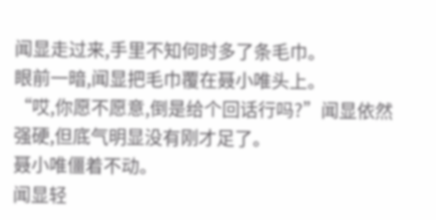闻显走过来,手里不知何时多了条毛巾。
眼前一暗,闻显把毛巾覆在聂小唯头上。
“哎,你愿不愿意,倒是给个回话行吗?”闻显依然强硬,但底气明显没有刚才足了。
聂小唯僵着不动。
闻显轻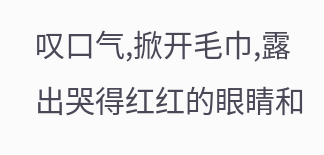叹口气,掀开毛巾,露出哭得红红的眼睛和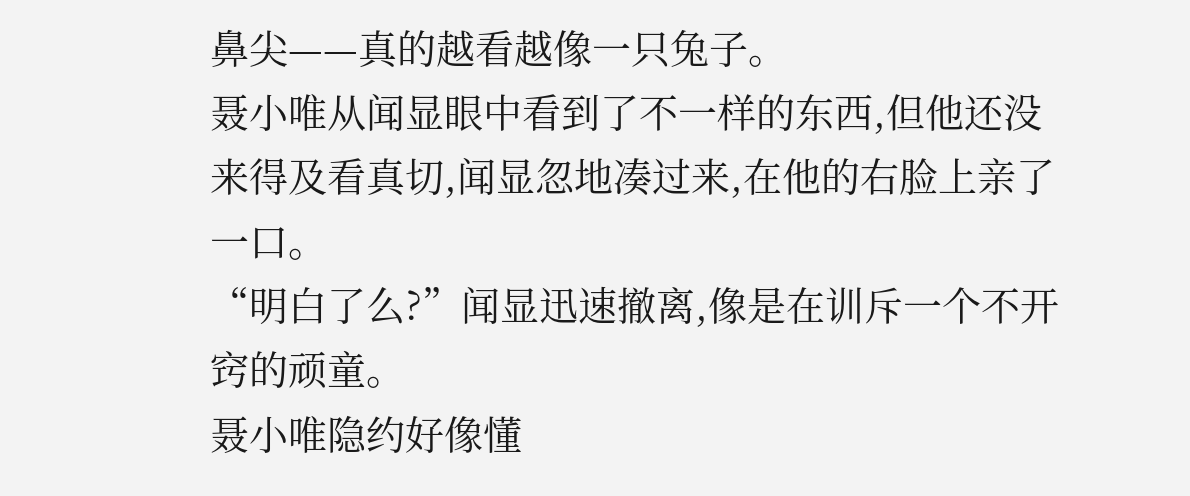鼻尖——真的越看越像一只兔子。
聂小唯从闻显眼中看到了不一样的东西,但他还没来得及看真切,闻显忽地凑过来,在他的右脸上亲了一口。
“明白了么?”闻显迅速撤离,像是在训斥一个不开窍的顽童。
聂小唯隐约好像懂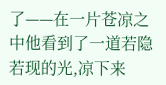了——在一片苍凉之中他看到了一道若隐若现的光,凉下来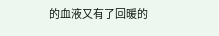的血液又有了回暖的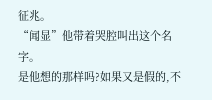征兆。
“闻显”他带着哭腔叫出这个名字。
是他想的那样吗?如果又是假的,不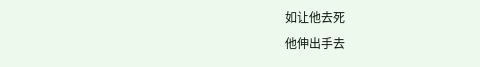如让他去死
他伸出手去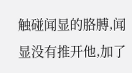触碰闻显的胳膊,闻显没有推开他,加了